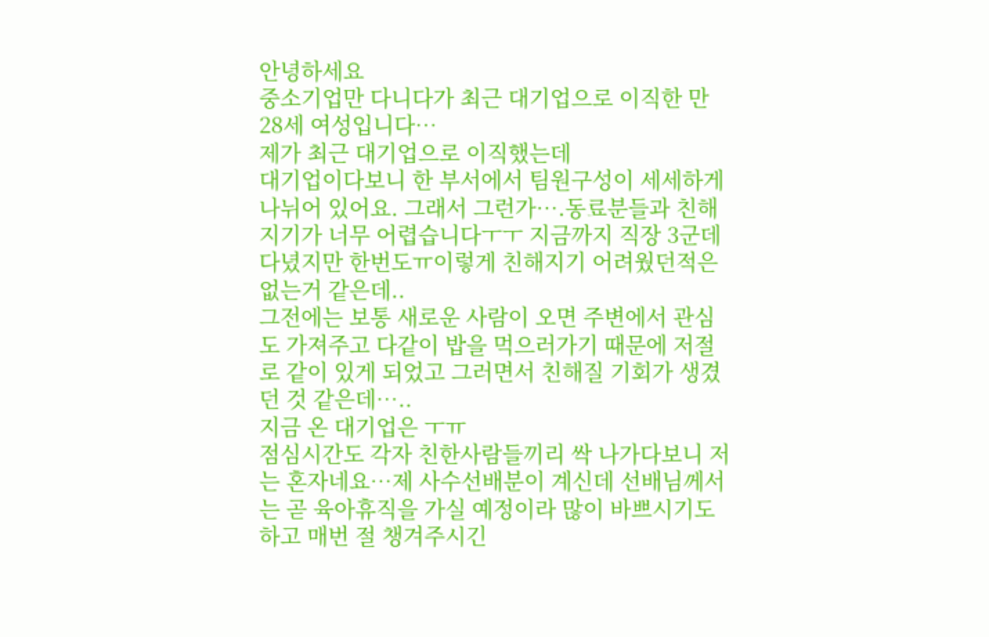안녕하세요
중소기업만 다니다가 최근 대기업으로 이직한 만 28세 여성입니다…
제가 최근 대기업으로 이직했는데
대기업이다보니 한 부서에서 팀원구성이 세세하게 나뉘어 있어요. 그래서 그런가….동료분들과 친해지기가 너무 어렵습니다ㅜㅜ 지금까지 직장 3군데 다녔지만 한번도ㅠ이렇게 친해지기 어려웠던적은 없는거 같은데..
그전에는 보통 새로운 사람이 오면 주변에서 관심도 가져주고 다같이 밥을 먹으러가기 때문에 저절로 같이 있게 되었고 그러면서 친해질 기회가 생겼던 것 같은데…..
지금 온 대기업은 ㅜㅠ
점심시간도 각자 친한사람들끼리 싹 나가다보니 저는 혼자네요…제 사수선배분이 계신데 선배님께서는 곧 육아휴직을 가실 예정이라 많이 바쁘시기도하고 매번 절 챙겨주시긴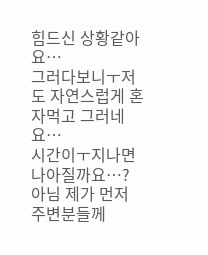힘드신 상황같아요…
그러다보니ㅜ저도 자연스럽게 혼자먹고 그러네요…
시간이ㅜ지나면 나아질까요…?
아님 제가 먼저 주변분들께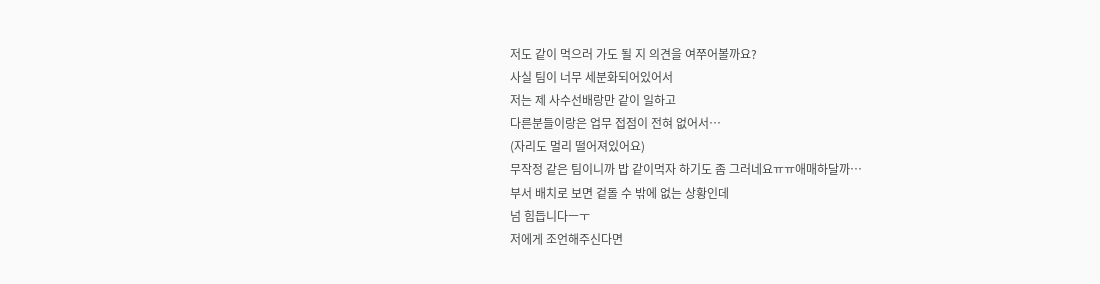저도 같이 먹으러 가도 될 지 의견을 여쭈어볼까요?
사실 팀이 너무 세분화되어있어서
저는 제 사수선배랑만 같이 일하고
다른분들이랑은 업무 접점이 전혀 없어서…
(자리도 멀리 떨어져있어요)
무작정 같은 팀이니까 밥 같이먹자 하기도 좀 그러네요ㅠㅠ애매하달까…
부서 배치로 보면 겉돌 수 밖에 없는 상황인데
넘 힘듭니다ㅡㅜ
저에게 조언해주신다면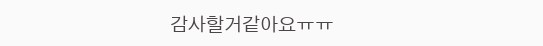감사할거같아요ㅠㅠ